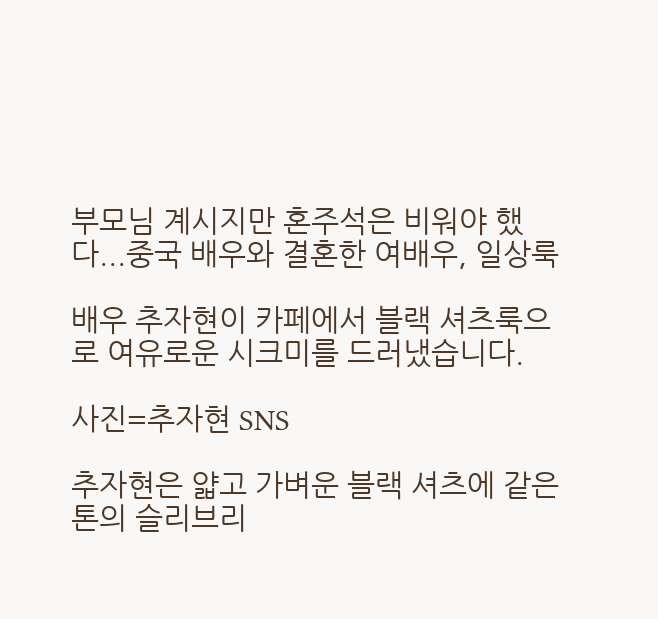부모님 계시지만 혼주석은 비워야 했다...중국 배우와 결혼한 여배우, 일상룩

배우 추자현이 카페에서 블랙 셔츠룩으로 여유로운 시크미를 드러냈습니다.

사진=추자현 SNS

추자현은 얇고 가벼운 블랙 셔츠에 같은 톤의 슬리브리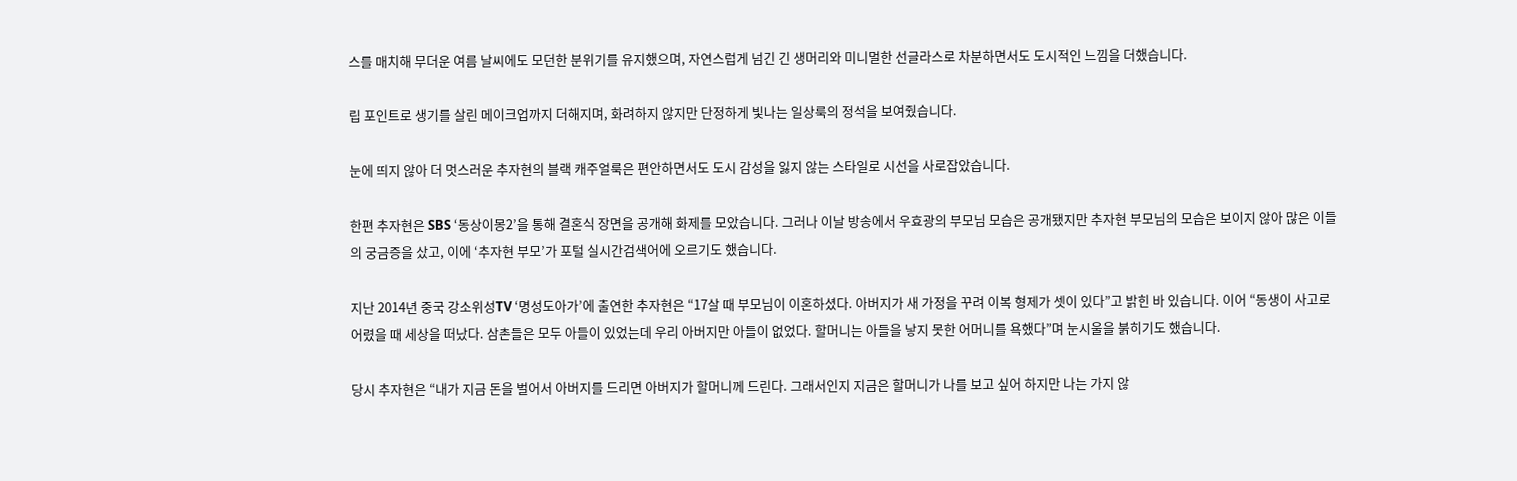스를 매치해 무더운 여름 날씨에도 모던한 분위기를 유지했으며, 자연스럽게 넘긴 긴 생머리와 미니멀한 선글라스로 차분하면서도 도시적인 느낌을 더했습니다.

립 포인트로 생기를 살린 메이크업까지 더해지며, 화려하지 않지만 단정하게 빛나는 일상룩의 정석을 보여줬습니다.

눈에 띄지 않아 더 멋스러운 추자현의 블랙 캐주얼룩은 편안하면서도 도시 감성을 잃지 않는 스타일로 시선을 사로잡았습니다.

한편 추자현은 SBS ‘동상이몽2’을 통해 결혼식 장면을 공개해 화제를 모았습니다. 그러나 이날 방송에서 우효광의 부모님 모습은 공개됐지만 추자현 부모님의 모습은 보이지 않아 많은 이들의 궁금증을 샀고, 이에 ‘추자현 부모’가 포털 실시간검색어에 오르기도 했습니다.

지난 2014년 중국 강소위성TV ‘명성도아가’에 출연한 추자현은 “17살 때 부모님이 이혼하셨다. 아버지가 새 가정을 꾸려 이복 형제가 셋이 있다”고 밝힌 바 있습니다. 이어 “동생이 사고로 어렸을 때 세상을 떠났다. 삼촌들은 모두 아들이 있었는데 우리 아버지만 아들이 없었다. 할머니는 아들을 낳지 못한 어머니를 욕했다”며 눈시울을 붉히기도 했습니다.

당시 추자현은 “내가 지금 돈을 벌어서 아버지를 드리면 아버지가 할머니께 드린다. 그래서인지 지금은 할머니가 나를 보고 싶어 하지만 나는 가지 않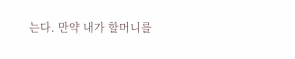는다. 만약 내가 할머니를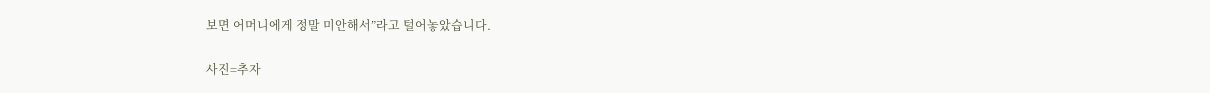보면 어머니에게 정말 미안해서”라고 털어놓았습니다.

사진=추자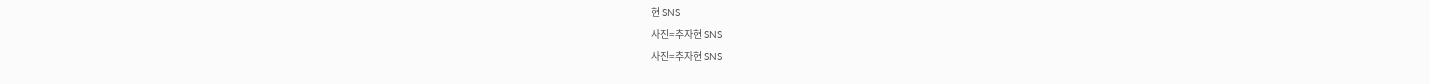현 SNS
사진=추자현 SNS
사진=추자현 SNS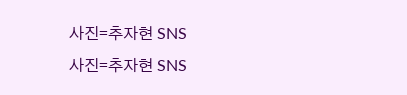사진=추자현 SNS
사진=추자현 SNS